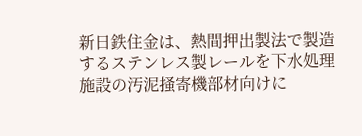新日鉄住金は、熱間押出製法で製造するステンレス製レールを下水処理施設の汚泥掻寄機部材向けに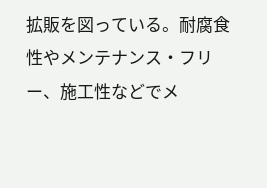拡販を図っている。耐腐食性やメンテナンス・フリー、施工性などでメ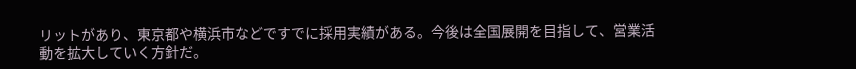リットがあり、東京都や横浜市などですでに採用実績がある。今後は全国展開を目指して、営業活動を拡大していく方針だ。